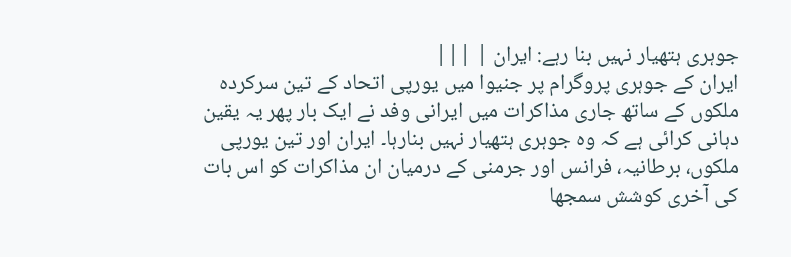جوہری ہتھیار نہیں بنا رہے: ایران | |||
ایران کے جوہری پروگرام پر جنیوا میں یورپی اتحاد کے تین سرکردہ ملکوں کے ساتھ جاری مذاکرات میں ایرانی وفد نے ایک بار پھر یہ یقین دہانی کرائی ہے کہ وہ جوہری ہتھیار نہیں بنارہا۔ ایران اور تین یورپی ملکوں، برطانیہ، فرانس اور جرمنی کے درمیان ان مذاکرات کو اس بات کی آخری کوشش سمجھا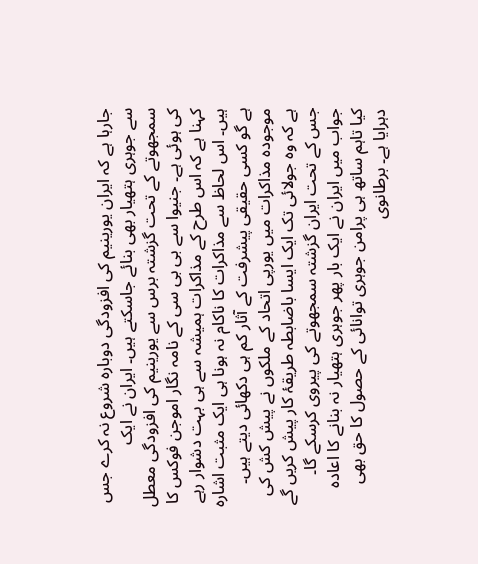جارہا ہے کہ ایران یورینیم کی افزودگی دوبارہ شروع نہ کرے جس سے جوہری ہتھیار بھی بنائے جاسکتے ہیں۔ ایران نے ایک سمجھوتے کے تحت گزشتہ برس سے یورینیم کی افزودگی معطل کی ہوئی ہے۔ جنیوا سے بی بی سی کے نامہ نگار اموجن فوکس کا کہنا ہے کہ اس طرح کے مذاکرات ہمیشہ سے ہی بہت دشوار رہے ہیں۔ اس لحاظ سے مذاکرات کا ناکام نہ ہونا ہی ایک مثبت اشارہ ہے گو کسی حقیقی پیشرفت کے آثار کم ہی دکھائی دیتے ہیں۔ موجودہ مذاکرات میں یورپی اتحاد کے ملکوں نے پیش کش کی ہے کہ وہ جولائی تک ایک ایسا باضابطہ طریقۂ کار پیش کریں گے جس کے تحت ایران گزشتہ سمجھوتے کی پیروی کرسکے گا۔ جواب میں ایران نے ایک بار پھر جوہری ہتھیار نہ بنانے کا اعادہ کیا تاہم ساتھ ہی پرامن جوہری توانائی کے حصول کا حق بھی دہرایا ہے۔ برطانوی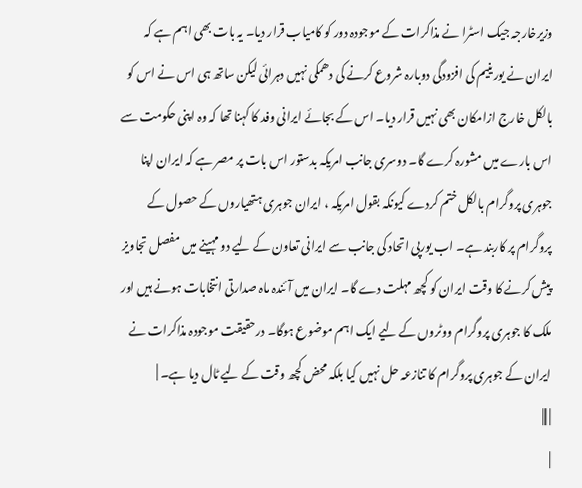وزیرخارجہ جیک اسٹرا نے مذاکرات کے موجودہ دور کو کامیاب قرار دیا۔ یہ بات بھی اہم ہے کہ ایران نے یورینیم کی افزودگی دوبارہ شروع کرنے کی دھمکی نہیں دہرائی لیکن ساتھ ہی اس نے اس کو بالکل خارج ازامکان بھی نہیں قرار دیا۔ اس کے بجائے ایرانی وفد کا کہنا تھا کہ وہ اپنی حکومت سے اس بارے میں مشورہ کرے گا۔ دوسری جانب امریکہ بدستور اس بات پر مصر ہے کہ ایران اپنا جوہری پروگرام بالکل ختم کردے کیونکہ بقول امریکہ ، ایران جوہری ہتھیاروں کے حصول کے پروگرام پر کاربند ہے۔ اب یورپی اتحاد کی جانب سے ایرانی تعاون کے لیے دو مہینے میں مفصل تجاویز پیش کرنے کا وقت ایران کو کچھ مہلت دے گا۔ ایران میں آئندہ ماہ صدارتی انتخابات ہونے ہیں اور ملک کا جوہری پروگرام ووٹروں کے لیے ایک اہم موضوع ہوگا۔ درحقیقت موجودہ مذاکرات نے ایران کے جوہری پروگرام کا تنازعہ حل نہیں کیا بلکہ محض کچھ وقت کے لیے ٹال دیا ہے۔ |
| |||
|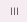|||